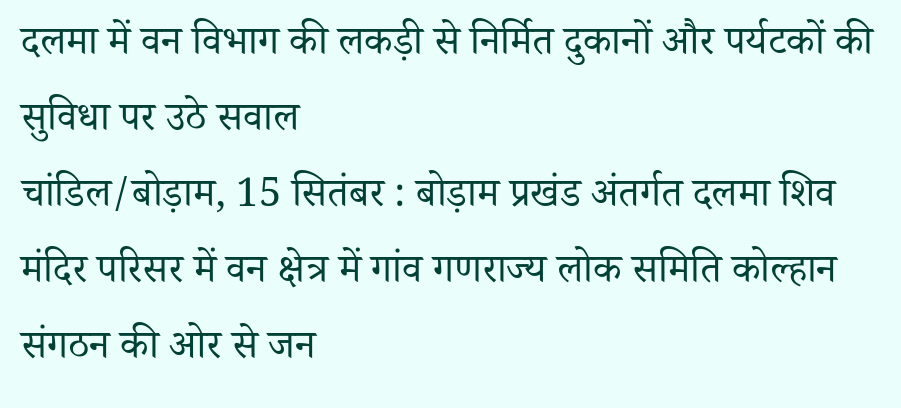दलमा में वन विभाग की लकड़ी से निर्मित दुकानों और पर्यटकों की सुविधा पर उठे सवाल
चांडिल/बोड़ाम, 15 सितंबर : बोड़ाम प्रखंड अंतर्गत दलमा शिव मंदिर परिसर में वन क्षेत्र में गांव गणराज्य लोक समिति कोल्हान संगठन की ओर से जन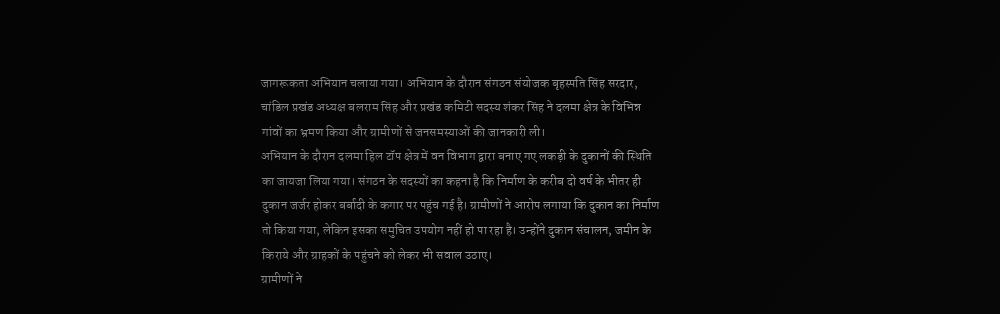जागरूकता अभियान चलाया गया। अभियान के दौरान संगठन संयोजक बृहस्पति सिंह सरदार, चांडिल प्रखंड अध्यक्ष बलराम सिंह और प्रखंड कमिटी सदस्य शंकर सिंह ने दलमा क्षेत्र के विभिन्न गांवों का भ्रमण किया और ग्रामीणों से जनसमस्याओं की जानकारी ली।
अभियान के दौरान दलमा हिल टॉप क्षेत्र में वन विभाग द्वारा बनाए गए लकड़ी के दुकानों की स्थिति का जायजा लिया गया। संगठन के सदस्यों का कहना है कि निर्माण के करीब दो वर्ष के भीतर ही दुकान जर्जर होकर बर्बादी के कगार पर पहुंच गई है। ग्रामीणों ने आरोप लगाया कि दुकान का निर्माण तो किया गया, लेकिन इसका समुचित उपयोग नहीं हो पा रहा है। उन्होंने दुकान संचालन, जमीन के किराये और ग्राहकों के पहुंचने को लेकर भी सवाल उठाए।
ग्रामीणों ने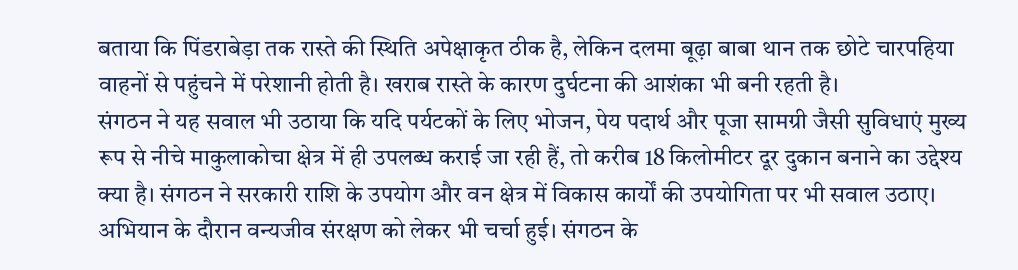बताया कि पिंडराबेड़ा तक रास्ते की स्थिति अपेक्षाकृत ठीक है, लेकिन दलमा बूढ़ा बाबा थान तक छोटे चारपहिया वाहनों से पहुंचने में परेशानी होती है। खराब रास्ते के कारण दुर्घटना की आशंका भी बनी रहती है।
संगठन ने यह सवाल भी उठाया कि यदि पर्यटकों के लिए भोजन, पेय पदार्थ और पूजा सामग्री जैसी सुविधाएं मुख्य रूप से नीचे माकुलाकोचा क्षेत्र में ही उपलब्ध कराई जा रही हैं, तो करीब 18 किलोमीटर दूर दुकान बनाने का उद्देश्य क्या है। संगठन ने सरकारी राशि के उपयोग और वन क्षेत्र में विकास कार्यों की उपयोगिता पर भी सवाल उठाए।
अभियान के दौरान वन्यजीव संरक्षण को लेकर भी चर्चा हुई। संगठन के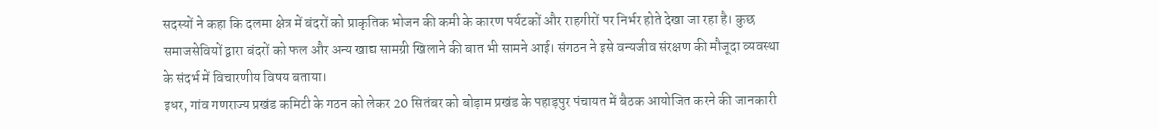सदस्यों ने कहा कि दलमा क्षेत्र में बंदरों को प्राकृतिक भोजन की कमी के कारण पर्यटकों और राहगीरों पर निर्भर होते देखा जा रहा है। कुछ समाजसेवियों द्वारा बंदरों को फल और अन्य खाद्य सामग्री खिलाने की बात भी सामने आई। संगठन ने इसे वन्यजीव संरक्षण की मौजूदा व्यवस्था के संदर्भ में विचारणीय विषय बताया।
इधर, गांव गणराज्य प्रखंड कमिटी के गठन को लेकर 20 सितंबर को बोड़ाम प्रखंड के पहाड़पुर पंचायत में बैठक आयोजित करने की जानकारी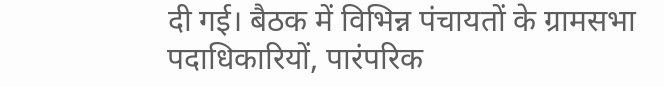दी गई। बैठक में विभिन्न पंचायतों के ग्रामसभा पदाधिकारियों, पारंपरिक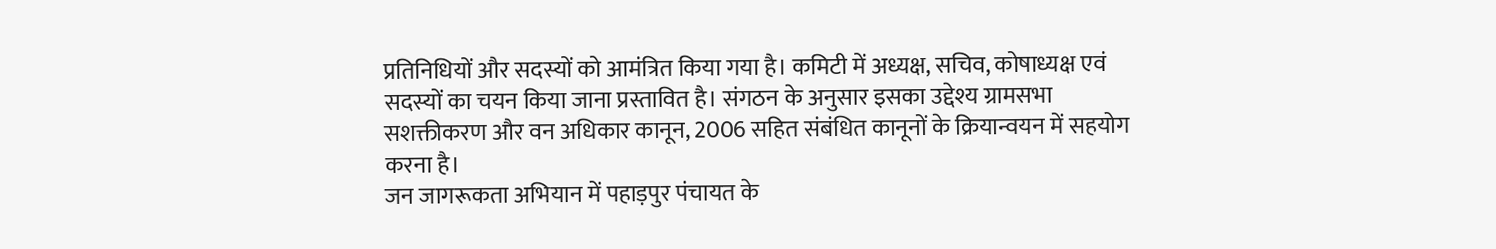प्रतिनिधियों और सदस्यों को आमंत्रित किया गया है। कमिटी में अध्यक्ष, सचिव, कोषाध्यक्ष एवं सदस्यों का चयन किया जाना प्रस्तावित है। संगठन के अनुसार इसका उद्देश्य ग्रामसभा सशक्तीकरण और वन अधिकार कानून, 2006 सहित संबंधित कानूनों के क्रियान्वयन में सहयोग करना है।
जन जागरूकता अभियान में पहाड़पुर पंचायत के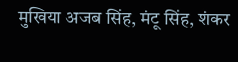मुखिया अजब सिंह, मंटू सिंह, शंकर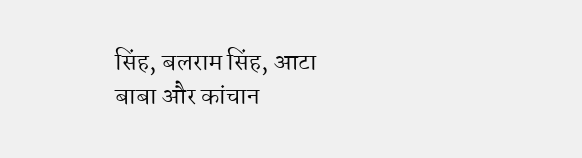सिंह, बलराम सिंह, आटा बाबा और कांचान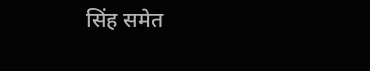सिंह समेत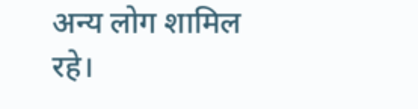अन्य लोग शामिल रहे।